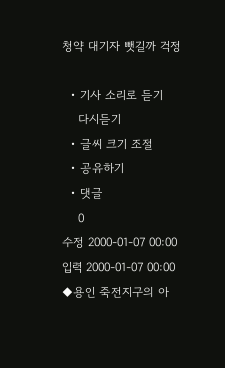청약 대기자 뺏길까 걱정

  • 기사 소리로 듣기
    다시듣기
  • 글씨 크기 조절
  • 공유하기
  • 댓글
    0
수정 2000-01-07 00:00
입력 2000-01-07 00:00
◆용인 죽전지구의 아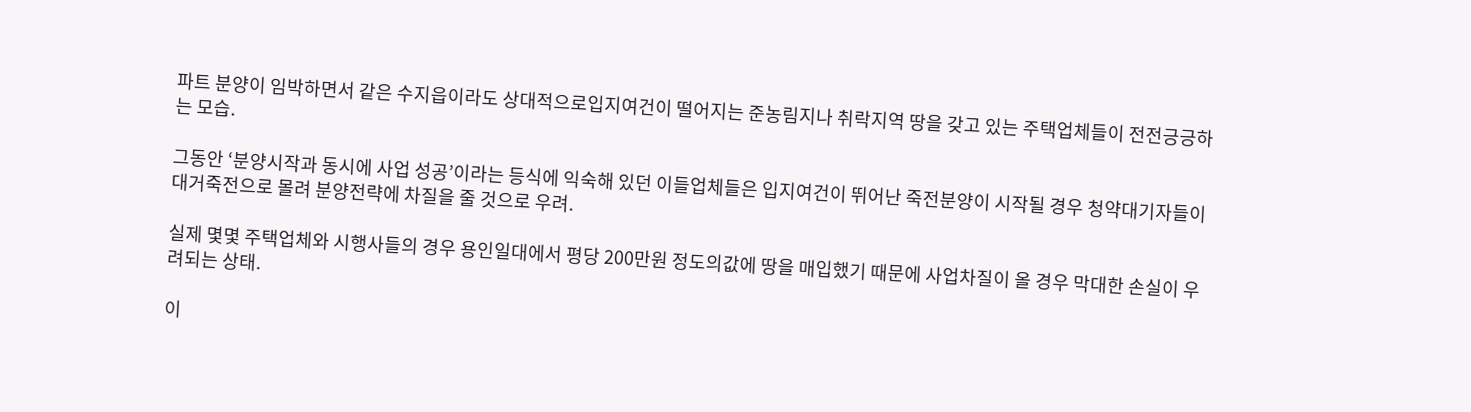파트 분양이 임박하면서 같은 수지읍이라도 상대적으로입지여건이 떨어지는 준농림지나 취락지역 땅을 갖고 있는 주택업체들이 전전긍긍하는 모습.

그동안 ‘분양시작과 동시에 사업 성공’이라는 등식에 익숙해 있던 이들업체들은 입지여건이 뛰어난 죽전분양이 시작될 경우 청약대기자들이 대거죽전으로 몰려 분양전략에 차질을 줄 것으로 우려.

실제 몇몇 주택업체와 시행사들의 경우 용인일대에서 평당 200만원 정도의값에 땅을 매입했기 때문에 사업차질이 올 경우 막대한 손실이 우려되는 상태.

이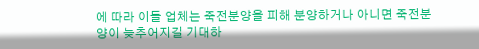에 따라 이들 업체는 죽전분양을 피해 분양하거나 아니면 죽전분양이 늦추어지길 기대하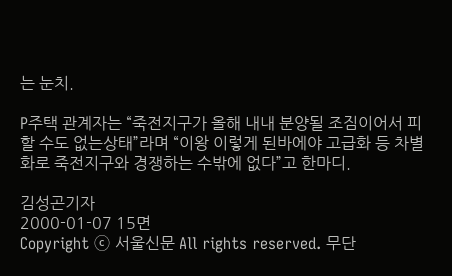는 눈치.

P주택 관계자는 “죽전지구가 올해 내내 분양될 조짐이어서 피할 수도 없는상태”라며 “이왕 이렇게 된바에야 고급화 등 차별화로 죽전지구와 경쟁하는 수밖에 없다”고 한마디.

김성곤기자
2000-01-07 15면
Copyright ⓒ 서울신문 All rights reserved. 무단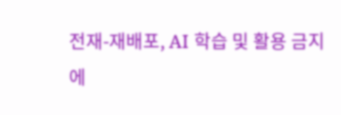전재-재배포, AI 학습 및 활용 금지
에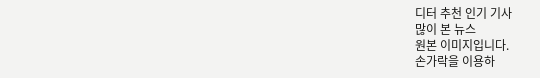디터 추천 인기 기사
많이 본 뉴스
원본 이미지입니다.
손가락을 이용하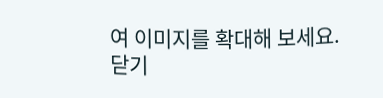여 이미지를 확대해 보세요.
닫기